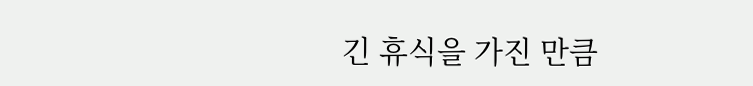긴 휴식을 가진 만큼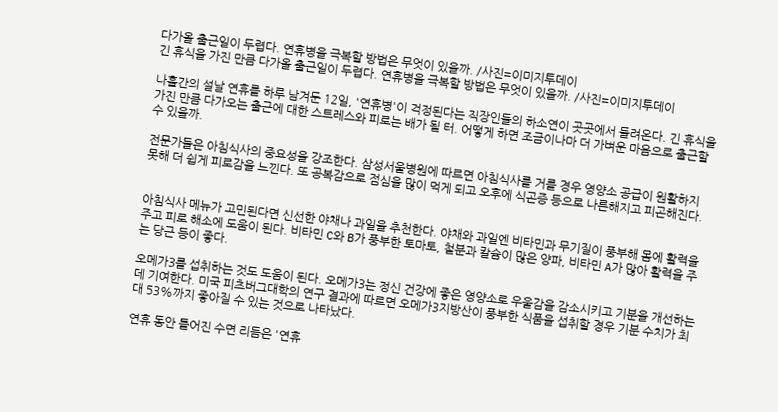다가올 출근일이 두렵다. 연휴병을 극복할 방법은 무엇이 있을까. /사진=이미지투데이
긴 휴식을 가진 만큼 다가올 출근일이 두렵다. 연휴병을 극복할 방법은 무엇이 있을까. /사진=이미지투데이

나흘간의 설날 연휴를 하루 남겨둔 12일, '연휴병'이 걱정된다는 직장인들의 하소연이 곳곳에서 들려온다. 긴 휴식을 가진 만큼 다가오는 출근에 대한 스트레스와 피로는 배가 될 터. 어떻게 하면 조금이나마 더 가벼운 마음으로 출근할 수 있을까.

전문가들은 아침식사의 중요성을 강조한다. 삼성서울병원에 따르면 아침식사를 거를 경우 영양소 공급이 원활하지 못해 더 쉽게 피로감을 느낀다. 또 공복감으로 점심을 많이 먹게 되고 오후에 식곤증 등으로 나른해지고 피곤해진다.


아침식사 메뉴가 고민된다면 신선한 야채나 과일을 추천한다. 야채와 과일엔 비타민과 무기질이 풍부해 몸에 활력을 주고 피로 해소에 도움이 된다. 비타민 C와 B가 풍부한 토마토, 철분과 칼슘이 많은 양파, 비타민 A가 많아 활력을 주는 당근 등이 좋다.

오메가3를 섭취하는 것도 도움이 된다. 오메가3는 정신 건강에 좋은 영양소로 우울감을 감소시키고 기분을 개선하는 데 기여한다. 미국 피츠버그대학의 연구 결과에 따르면 오메가3지방산이 풍부한 식품을 섭취할 경우 기분 수치가 최대 53%까지 좋아질 수 있는 것으로 나타났다.

연휴 동안 틀어진 수면 리듬은 '연휴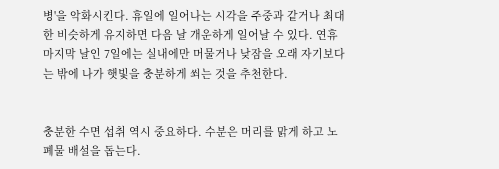병'을 악화시킨다. 휴일에 일어나는 시각을 주중과 같거나 최대한 비슷하게 유지하면 다음 날 개운하게 일어날 수 있다. 연휴 마지막 날인 7일에는 실내에만 머물거나 낮잠을 오래 자기보다는 밖에 나가 햇빛을 충분하게 쐬는 것을 추천한다.


충분한 수면 섭취 역시 중요하다. 수분은 머리를 맑게 하고 노폐물 배설을 돕는다.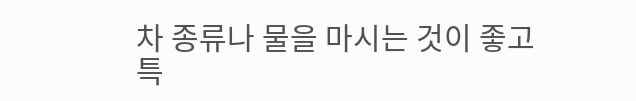차 종류나 물을 마시는 것이 좋고 특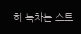히 녹차는 스트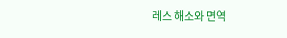레스 해소와 면역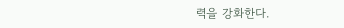력을 강화한다.